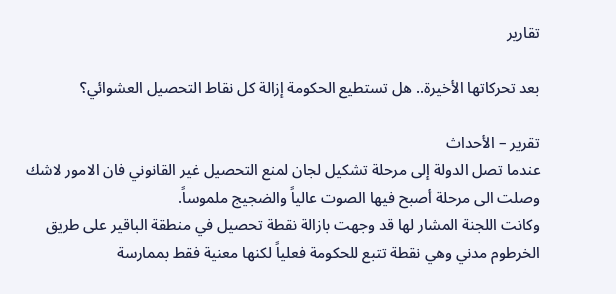تقارير

بعد تحركاتها الأخيرة.. هل تستطيع الحكومة إزالة كل نقاط التحصيل العشوائي؟

تقرير – الأحداث
عندما تصل الدولة إلى مرحلة تشكيل لجان لمنع التحصيل غير القانوني فان الامور لاشك وصلت الى مرحلة أصبح فيها الصوت عالياً والضجيج ملموساً.
وكانت اللجنة المشار لها قد وجهت بازالة نقطة تحصيل في منطقة الباقير على طريق الخرطوم مدني وهي نقطة تتبع للحكومة فعلياً لكنها معنية فقط بممارسة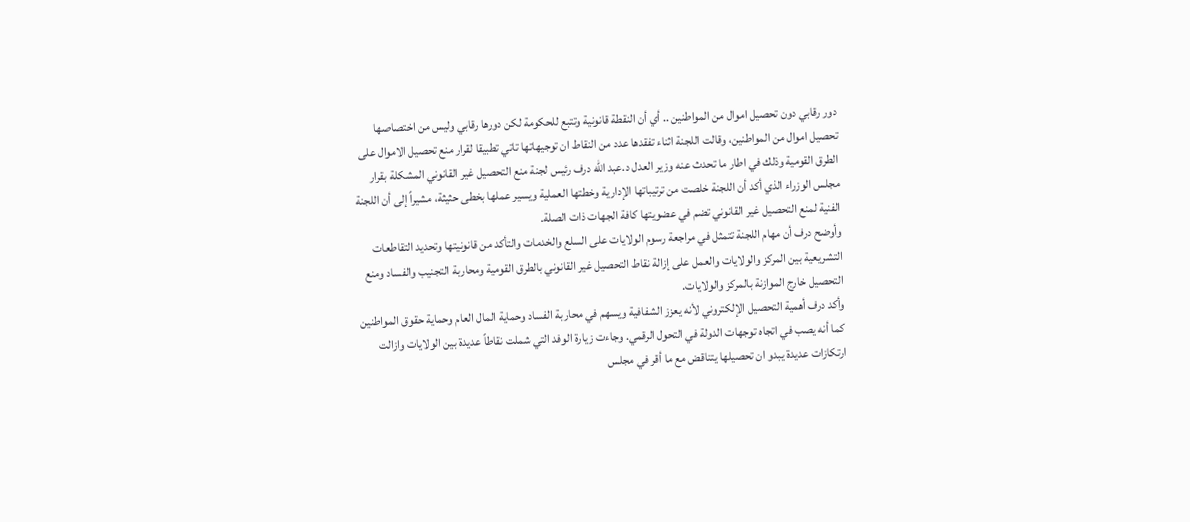دور رقابي دون تحصيل اموال من المواطنين .. أي أن النقطة قانونية وتتبع للحكومة لكن دورها رقابي وليس من اختصاصها تحصيل اموال من المواطنين، وقالت اللجنة اثناء تفقدها عدد من النقاط ان توجيهاتها تاتي تطبيقا لقرار منع تحصيل الاموال على الطرق القومية وذلك في اطار ما تحدث عنه وزير العدل د.عبد الله درف رئيس لجنة منع التحصيل غير القانوني المشكلة بقرار مجلس الوزراء الذي أكد أن اللجنة خلصت من ترتيباتها الإدارية وخطتها العملية ويسير عملها بخطى حثيثة، مشيراً إلى أن اللجنة الفنية لمنع التحصيل غير القانوني تضم في عضويتها كافة الجهات ذات الصلة.
وأوضح درف أن مهام اللجنة تتمثل في مراجعة رسوم الولايات على السلع والخدمات والتأكد من قانونيتها وتحديد التقاطعات التشريعية بين المركز والولايات والعمل على إزالة نقاط التحصيل غير القانوني بالطرق القومية ومحاربة التجنيب والفساد ومنع التحصيل خارج الموازنة بالمركز والولايات.
وأكد درف أهمية التحصيل الإلكتروني لأنه يعزز الشفافية ويسهم في محاربة الفساد وحماية المال العام وحماية حقوق المواطنين كما أنه يصب في اتجاه توجهات الدولة في التحول الرقمي. وجاءت زيارة الوفد التي شملت نقاطاً عديدة بين الولايات وازالت ارتكازات عديدة يبدو ان تحصيلها يتناقض مع ما أقر في مجلس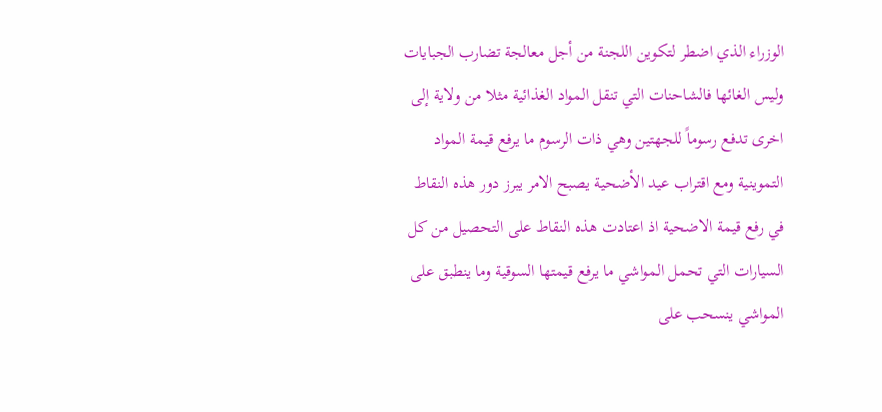الوزراء الذي اضطر لتكوين اللجنة من أجل معالجة تضارب الجبايات وليس الغائها فالشاحنات التي تنقل المواد الغذائية مثلا من ولاية إلى اخرى تدفع رسوماً للجهتين وهي ذات الرسوم ما يرفع قيمة المواد التموينية ومع اقتراب عيد الأضحية يصبح الامر يبرز دور هذه النقاط في رفع قيمة الاضحية اذ اعتادت هذه النقاط على التحصيل من كل السيارات التي تحمل المواشي ما يرفع قيمتها السوقية وما ينطبق على المواشي ينسحب على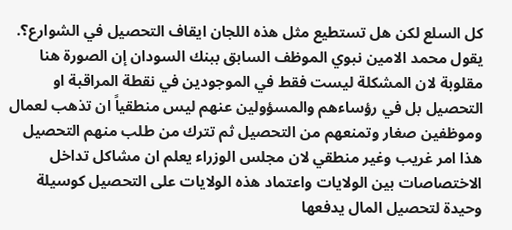كل السلع لكن هل تستطيع مثل هذه اللجان ايقاف التحصيل في الشوارع؟.
يقول محمد الامين نبوي الموظف السابق ببنك السودان إن الصورة هنا مقلوبة لان المشكلة ليست فقط في الموجودين في نقطة المراقبة او التحصيل بل في رؤساءهم والمسؤولين عنهم ليس منطقياً ان تذهب لعمال وموظفين صغار وتمنعهم من التحصيل ثم تترك من طلب منهم التحصيل هذا امر غريب وغير منطقي لان مجلس الوزراء يعلم ان مشاكل تداخل الاختصاصات بين الولايات واعتماد هذه الولايات على التحصيل كوسيلة وحيدة لتحصيل المال يدفعها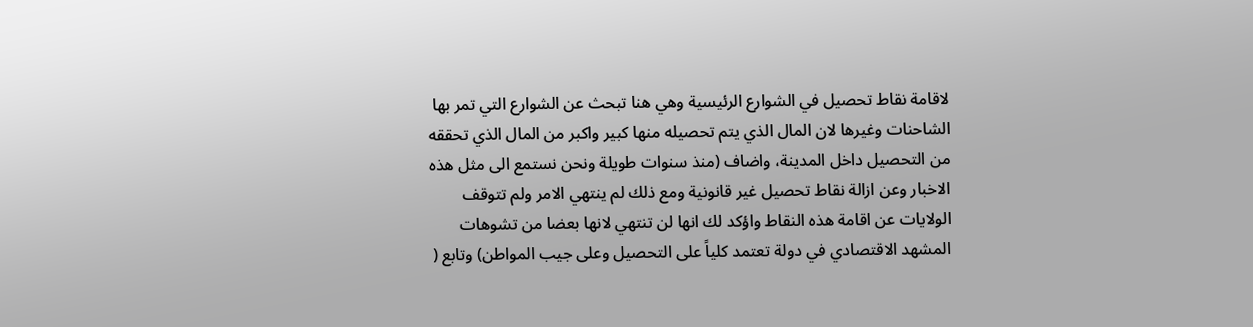لاقامة نقاط تحصيل في الشوارع الرئيسية وهي هنا تبحث عن الشوارع التي تمر بها الشاحنات وغيرها لان المال الذي يتم تحصيله منها كبير واكبر من المال الذي تحققه من التحصيل داخل المدينة، واضاف (منذ سنوات طويلة ونحن نستمع الى مثل هذه الاخبار وعن ازالة نقاط تحصيل غير قانونية ومع ذلك لم ينتهي الامر ولم تتوقف الولايات عن اقامة هذه النقاط واؤكد لك انها لن تنتهي لانها بعضا من تشوهات المشهد الاقتصادي في دولة تعتمد كلياً على التحصيل وعلى جيب المواطن) وتابع (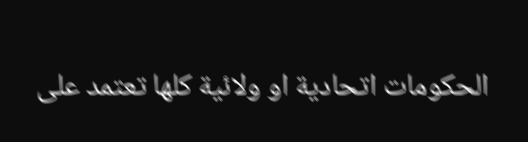الحكومات اتحادية او ولائية كلها تعتمد على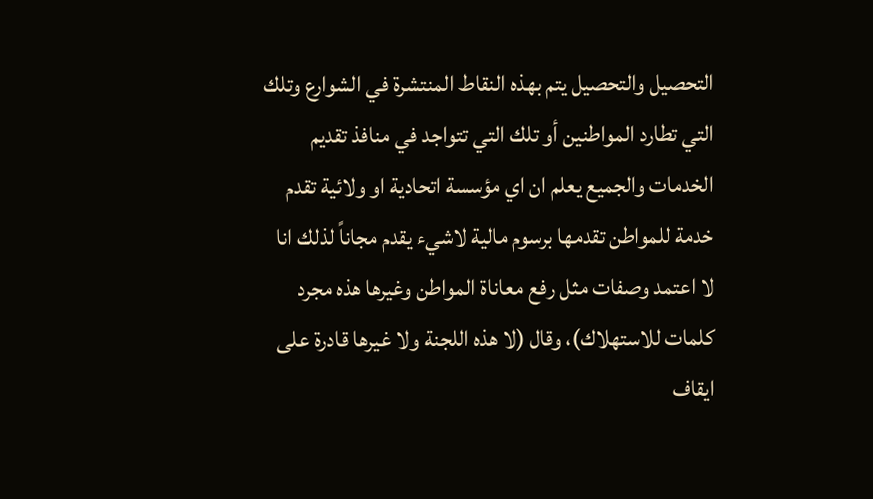التحصيل والتحصيل يتم بهذه النقاط المنتشرة في الشوارع وتلك التي تطارد المواطنين أو تلك التي تتواجد في منافذ تقديم الخدمات والجميع يعلم ان اي مؤسسة اتحادية او ولائية تقدم خدمة للمواطن تقدمها برسوم مالية لاشيء يقدم مجاناً لذلك انا لا اعتمد وصفات مثل رفع معاناة المواطن وغيرها هذه مجرد كلمات للاستهلاك)، وقال (لا هذه اللجنة ولا غيرها قادرة على ايقاف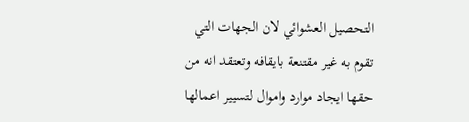التحصيل العشوائي لان الجهات التي تقوم به غير مقتنعة بايقافه وتعتقد انه من حقها ايجاد موارد واموال لتسيير اعمالها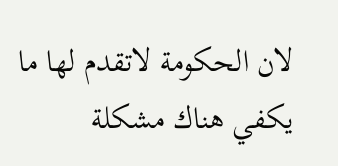لان الحكومة لاتقدم لها ما يكفي هناك مشكلة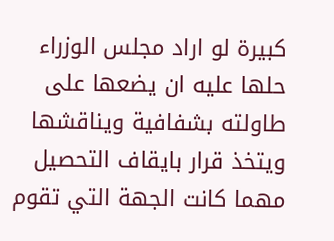كبيرة لو اراد مجلس الوزراء حلها عليه ان يضعها على طاولته بشفافية ويناقشها ويتخذ قرار بايقاف التحصيل مهما كانت الجهة التي تقوم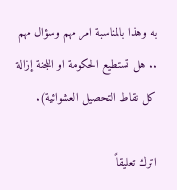به وهذا بالمناسبة امر مهم وسؤال مهم .. هل تستطيع الحكومة او اللجنة إزالة كل نقاط التحصيل العشوائية).

اترك تعليقاً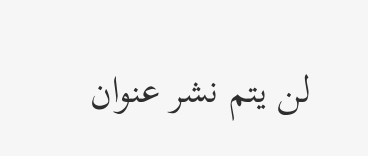لن يتم نشر عنوان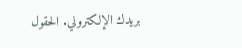بريدك الإلكتروني. الحقول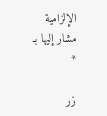الإلزامية مشار إليها بـ *

زر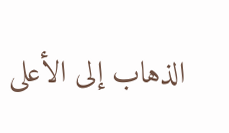الذهاب إلى الأعلى